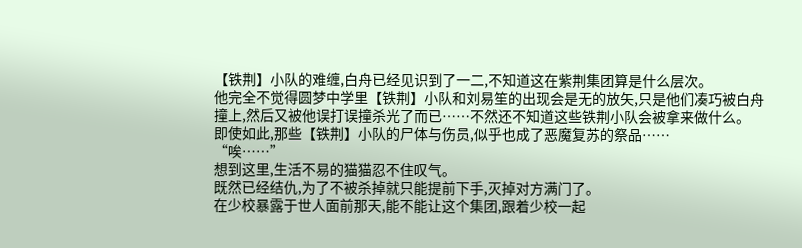【铁荆】小队的难缠,白舟已经见识到了一二,不知道这在紫荆集团算是什么层次。
他完全不觉得圆梦中学里【铁荆】小队和刘易笙的出现会是无的放矢,只是他们凑巧被白舟撞上,然后又被他误打误撞杀光了而已……不然还不知道这些铁荆小队会被拿来做什么。
即使如此,那些【铁荆】小队的尸体与伤员,似乎也成了恶魔复苏的祭品……
“唉……”
想到这里,生活不易的猫猫忍不住叹气。
既然已经结仇,为了不被杀掉就只能提前下手,灭掉对方满门了。
在少校暴露于世人面前那天,能不能让这个集团,跟着少校一起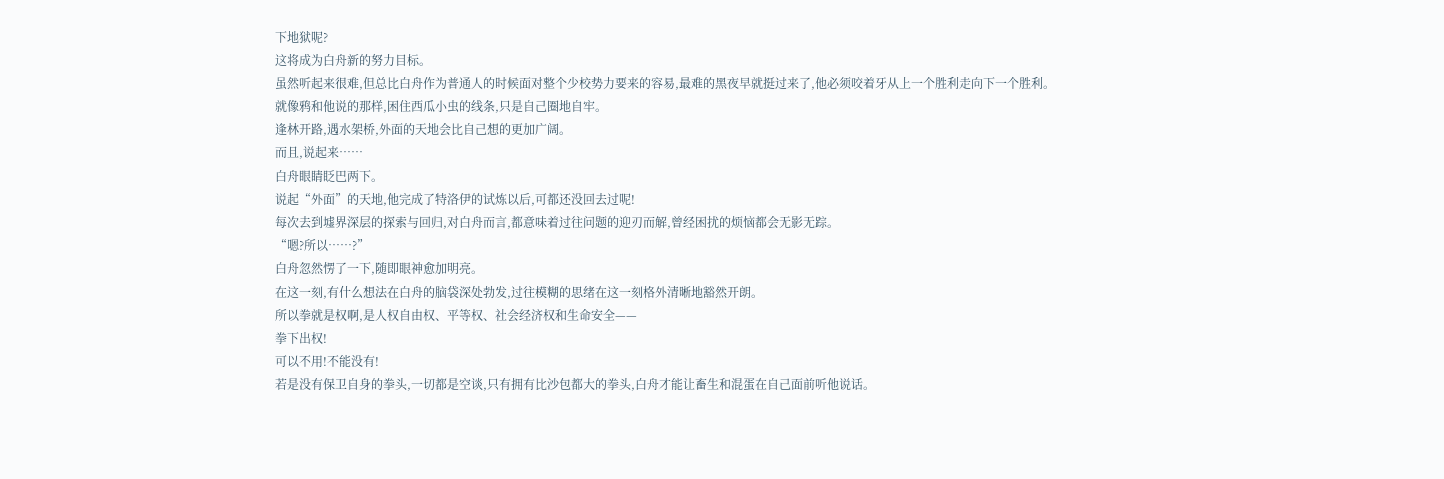下地狱呢?
这将成为白舟新的努力目标。
虽然听起来很难,但总比白舟作为普通人的时候面对整个少校势力要来的容易,最难的黑夜早就挺过来了,他必须咬着牙从上一个胜利走向下一个胜利。
就像鸦和他说的那样,困住西瓜小虫的线条,只是自己圈地自牢。
逢林开路,遇水架桥,外面的天地会比自己想的更加广阔。
而且,说起来……
白舟眼睛眨巴两下。
说起“外面”的天地,他完成了特洛伊的试炼以后,可都还没回去过呢!
每次去到墟界深层的探索与回归,对白舟而言,都意味着过往问题的迎刃而解,曾经困扰的烦恼都会无影无踪。
“嗯?所以……?”
白舟忽然愣了一下,随即眼神愈加明亮。
在这一刻,有什么想法在白舟的脑袋深处勃发,过往模糊的思绪在这一刻格外清晰地豁然开朗。
所以拳就是权啊,是人权自由权、平等权、社会经济权和生命安全——
拳下出权!
可以不用!不能没有!
若是没有保卫自身的拳头,一切都是空谈,只有拥有比沙包都大的拳头,白舟才能让畜生和混蛋在自己面前听他说话。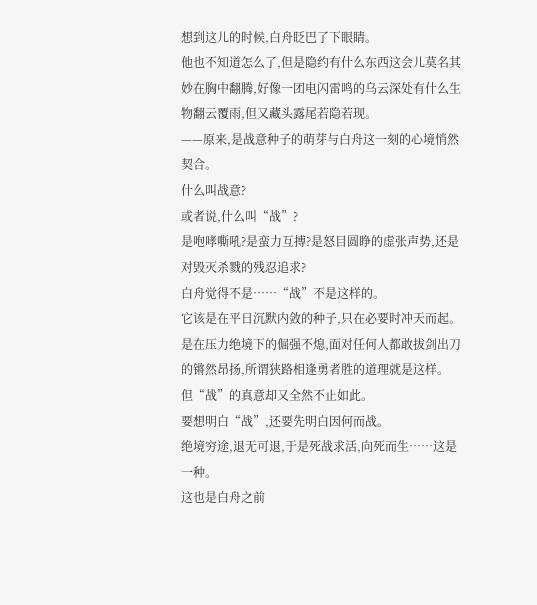想到这儿的时候,白舟眨巴了下眼睛。
他也不知道怎么了,但是隐约有什么东西这会儿莫名其妙在胸中翻腾,好像一团电闪雷鸣的乌云深处有什么生物翻云覆雨,但又藏头露尾若隐若现。
——原来,是战意种子的萌芽与白舟这一刻的心境悄然契合。
什么叫战意?
或者说,什么叫“战”?
是咆哮嘶吼?是蛮力互搏?是怒目圆睁的虚张声势,还是对毁灭杀戮的残忍追求?
白舟觉得不是……“战”不是这样的。
它该是在平日沉默内敛的种子,只在必要时冲天而起。
是在压力绝境下的倔强不熄,面对任何人都敢拔剑出刀的锵然昂扬,所谓狭路相逢勇者胜的道理就是这样。
但“战”的真意却又全然不止如此。
要想明白“战”,还要先明白因何而战。
绝境穷途,退无可退,于是死战求活,向死而生……这是一种。
这也是白舟之前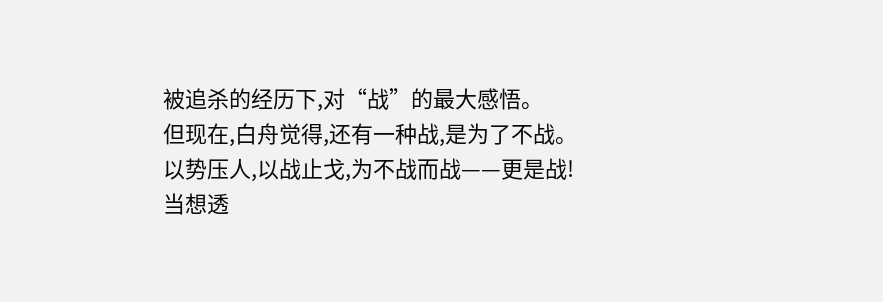被追杀的经历下,对“战”的最大感悟。
但现在,白舟觉得,还有一种战,是为了不战。
以势压人,以战止戈,为不战而战——更是战!
当想透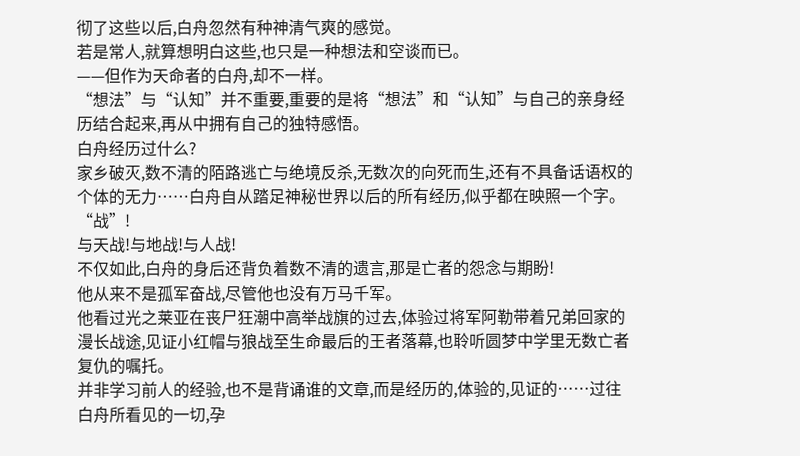彻了这些以后,白舟忽然有种神清气爽的感觉。
若是常人,就算想明白这些,也只是一种想法和空谈而已。
——但作为天命者的白舟,却不一样。
“想法”与“认知”并不重要,重要的是将“想法”和“认知”与自己的亲身经历结合起来,再从中拥有自己的独特感悟。
白舟经历过什么?
家乡破灭,数不清的陌路逃亡与绝境反杀,无数次的向死而生,还有不具备话语权的个体的无力……白舟自从踏足神秘世界以后的所有经历,似乎都在映照一个字。
“战”!
与天战!与地战!与人战!
不仅如此,白舟的身后还背负着数不清的遗言,那是亡者的怨念与期盼!
他从来不是孤军奋战,尽管他也没有万马千军。
他看过光之莱亚在丧尸狂潮中高举战旗的过去,体验过将军阿勒带着兄弟回家的漫长战途,见证小红帽与狼战至生命最后的王者落幕,也聆听圆梦中学里无数亡者复仇的嘱托。
并非学习前人的经验,也不是背诵谁的文章,而是经历的,体验的,见证的……过往白舟所看见的一切,孕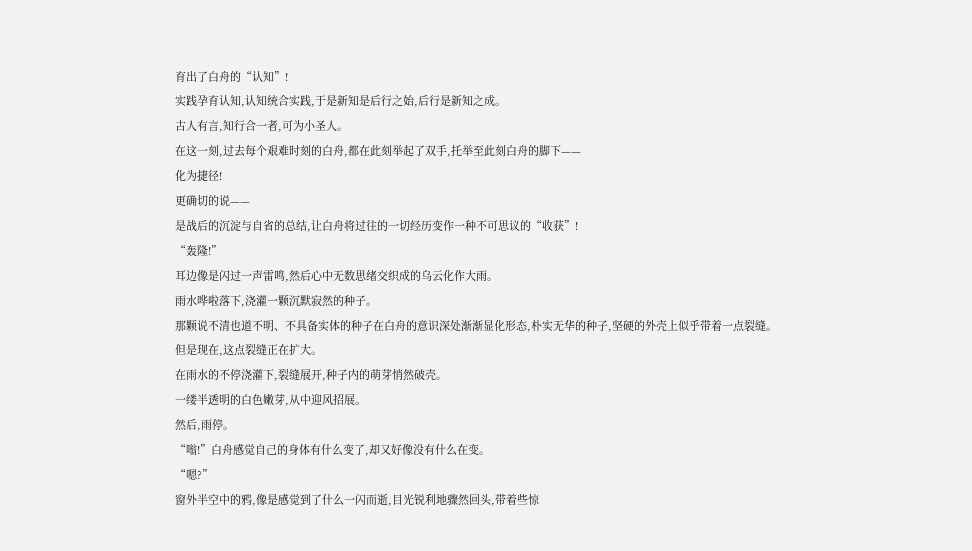育出了白舟的“认知”!
实践孕育认知,认知统合实践,于是新知是后行之始,后行是新知之成。
古人有言,知行合一者,可为小圣人。
在这一刻,过去每个艰难时刻的白舟,都在此刻举起了双手,托举至此刻白舟的脚下——
化为捷径!
更确切的说——
是战后的沉淀与自省的总结,让白舟将过往的一切经历变作一种不可思议的“收获”!
“轰隆!”
耳边像是闪过一声雷鸣,然后心中无数思绪交织成的乌云化作大雨。
雨水哗啦落下,浇灌一颗沉默寂然的种子。
那颗说不清也道不明、不具备实体的种子在白舟的意识深处渐渐显化形态,朴实无华的种子,坚硬的外壳上似乎带着一点裂缝。
但是现在,这点裂缝正在扩大。
在雨水的不停浇灌下,裂缝展开,种子内的萌芽悄然破壳。
一缕半透明的白色嫩芽,从中迎风招展。
然后,雨停。
“嗡!”白舟感觉自己的身体有什么变了,却又好像没有什么在变。
“嗯?”
窗外半空中的鸦,像是感觉到了什么一闪而逝,目光锐利地骤然回头,带着些惊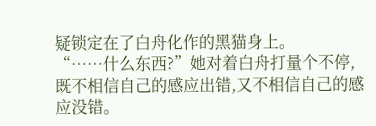疑锁定在了白舟化作的黑猫身上。
“……什么东西?”她对着白舟打量个不停,既不相信自己的感应出错,又不相信自己的感应没错。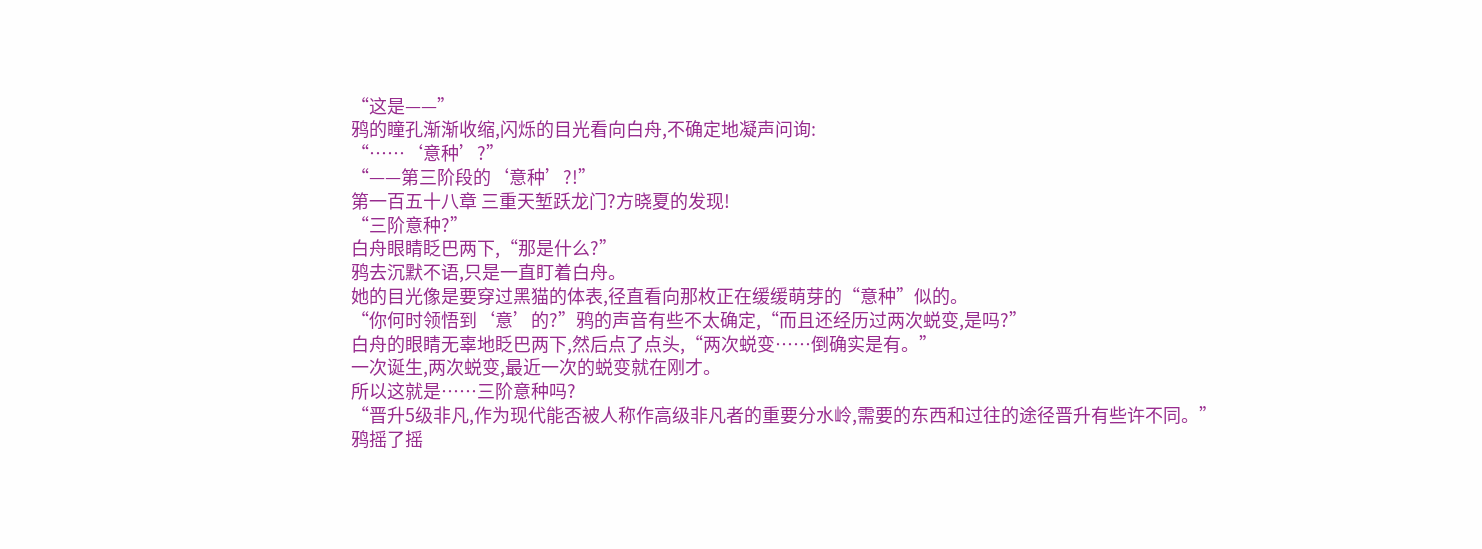“这是——”
鸦的瞳孔渐渐收缩,闪烁的目光看向白舟,不确定地凝声问询:
“……‘意种’?”
“——第三阶段的‘意种’?!”
第一百五十八章 三重天堑跃龙门?方晓夏的发现!
“三阶意种?”
白舟眼睛眨巴两下,“那是什么?”
鸦去沉默不语,只是一直盯着白舟。
她的目光像是要穿过黑猫的体表,径直看向那枚正在缓缓萌芽的“意种”似的。
“你何时领悟到‘意’的?”鸦的声音有些不太确定,“而且还经历过两次蜕变,是吗?”
白舟的眼睛无辜地眨巴两下,然后点了点头,“两次蜕变……倒确实是有。”
一次诞生,两次蜕变,最近一次的蜕变就在刚才。
所以这就是……三阶意种吗?
“晋升5级非凡,作为现代能否被人称作高级非凡者的重要分水岭,需要的东西和过往的途径晋升有些许不同。”
鸦摇了摇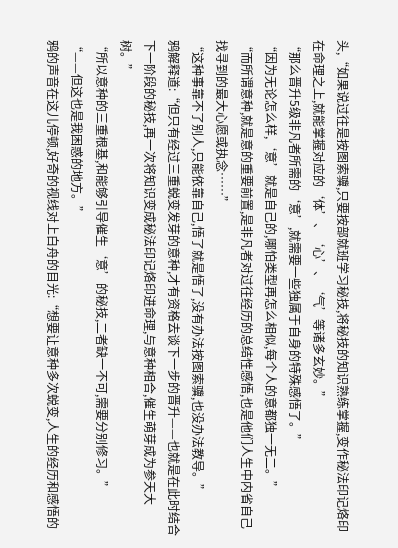头,“如果说过往是按图索骥,只要按部就班学习秘技,将秘技的知识熟练掌握,变作秘法印记烙印在命理之上,就能掌握对应的‘体’、‘心’、‘气’等诸多玄妙。”
“那么晋升5级非凡者所需的‘意’,就需要一些独属于自身的特殊感悟了。”
“因为无论怎么样,‘意’就是自己的,哪怕类型再怎么相似,每个人的意都独一无二。”
“而所谓意种,就是意的重要前置,是非凡者对过往经历的总结性感悟,也是他们人生中内省自己找寻到的最大心愿或执念……”
“这种事靠不了别人,只能依靠自己,悟了就是悟了,没有办法按图索骥,也没办法教导。”
鸦解释道:“但只有经过三重蜕变发芽的意种,才有资格去谈下一步的晋升——也就是在此时结合下一阶段的秘技,再一次将知识变成秘法印记烙印进命理,与意种相合,催生萌芽成为参天大树。”
“所以意种的三重根基,和能够引导催生‘意’的秘技,二者缺一不可,需要分别修习。”
“——但这也是我困惑的地方。”
鸦的声音在这儿停顿,好奇的视线对上白舟的目光:“想要让意种多次蜕变,人生的经历和感悟的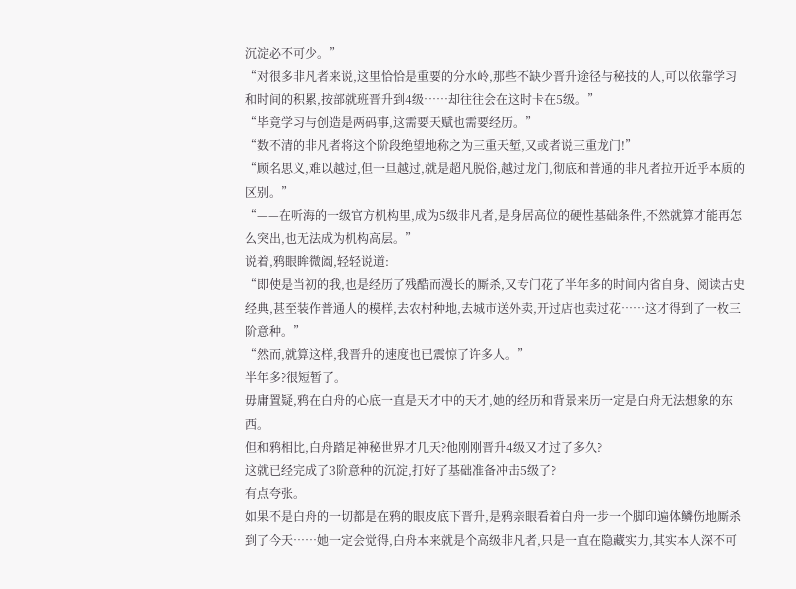沉淀必不可少。”
“对很多非凡者来说,这里恰恰是重要的分水岭,那些不缺少晋升途径与秘技的人,可以依靠学习和时间的积累,按部就班晋升到4级……却往往会在这时卡在5级。”
“毕竟学习与创造是两码事,这需要天赋也需要经历。”
“数不清的非凡者将这个阶段绝望地称之为三重天堑,又或者说三重龙门!”
“顾名思义,难以越过,但一旦越过,就是超凡脱俗,越过龙门,彻底和普通的非凡者拉开近乎本质的区别。”
“——在听海的一级官方机构里,成为5级非凡者,是身居高位的硬性基础条件,不然就算才能再怎么突出,也无法成为机构高层。”
说着,鸦眼眸微阖,轻轻说道:
“即使是当初的我,也是经历了残酷而漫长的厮杀,又专门花了半年多的时间内省自身、阅读古史经典,甚至装作普通人的模样,去农村种地,去城市送外卖,开过店也卖过花……这才得到了一枚三阶意种。”
“然而,就算这样,我晋升的速度也已震惊了许多人。”
半年多?很短暂了。
毋庸置疑,鸦在白舟的心底一直是天才中的天才,她的经历和背景来历一定是白舟无法想象的东西。
但和鸦相比,白舟踏足神秘世界才几天?他刚刚晋升4级又才过了多久?
这就已经完成了3阶意种的沉淀,打好了基础准备冲击5级了?
有点夸张。
如果不是白舟的一切都是在鸦的眼皮底下晋升,是鸦亲眼看着白舟一步一个脚印遍体鳞伤地厮杀到了今天……她一定会觉得,白舟本来就是个高级非凡者,只是一直在隐藏实力,其实本人深不可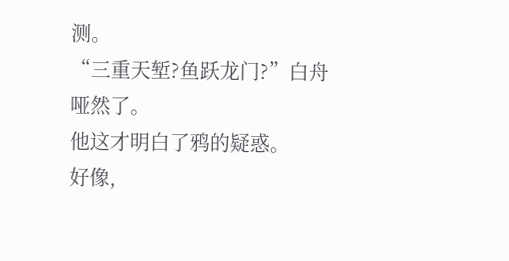测。
“三重天堑?鱼跃龙门?”白舟哑然了。
他这才明白了鸦的疑惑。
好像,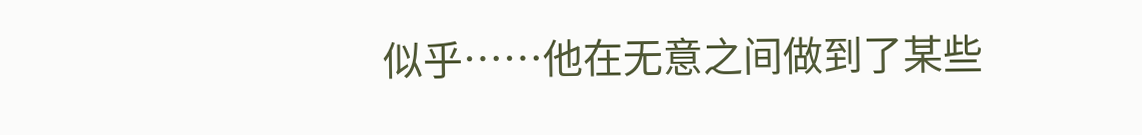似乎……他在无意之间做到了某些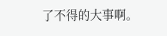了不得的大事啊。